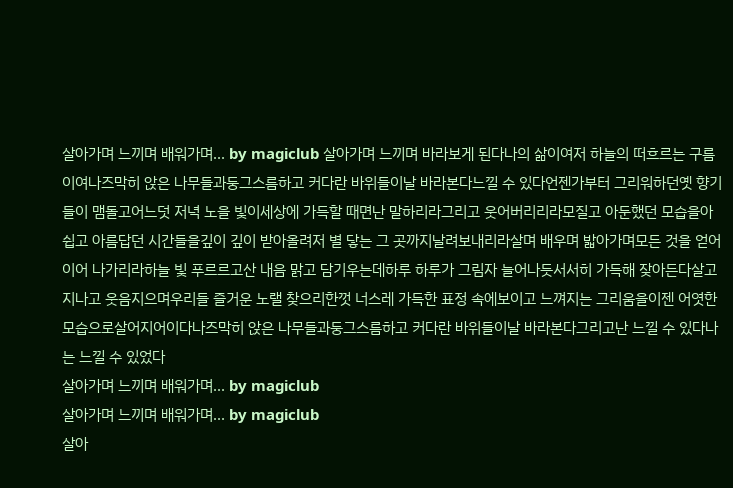살아가며 느끼며 배워가며... by magiclub 살아가며 느끼며 바라보게 된다나의 삶이여저 하늘의 떠흐르는 구름이여나즈막히 앉은 나무들과둥그스름하고 커다란 바위들이날 바라본다느낄 수 있다언젠가부터 그리워하던옛 향기들이 맴돌고어느덧 저녁 노을 빛이세상에 가득할 때면난 말하리라그리고 웃어버리리라모질고 아둔했던 모습을아쉽고 아름답던 시간들을깊이 깊이 받아올려저 별 닿는 그 곳까지날려보내리라살며 배우며 밟아가며모든 것을 얻어 이어 나가리라하늘 빛 푸르르고산 내음 맑고 담기우는데하루 하루가 그림자 늘어나듯서서히 가득해 잦아든다살고 지나고 웃음지으며우리들 즐거운 노랠 찾으리한껏 너스레 가득한 표정 속에보이고 느껴지는 그리움을이젠 어엿한 모습으로살어지어이다나즈막히 앉은 나무들과둥그스름하고 커다란 바위들이날 바라본다그리고난 느낄 수 있다나는 느낄 수 있었다
살아가며 느끼며 배워가며... by magiclub
살아가며 느끼며 배워가며... by magiclub
살아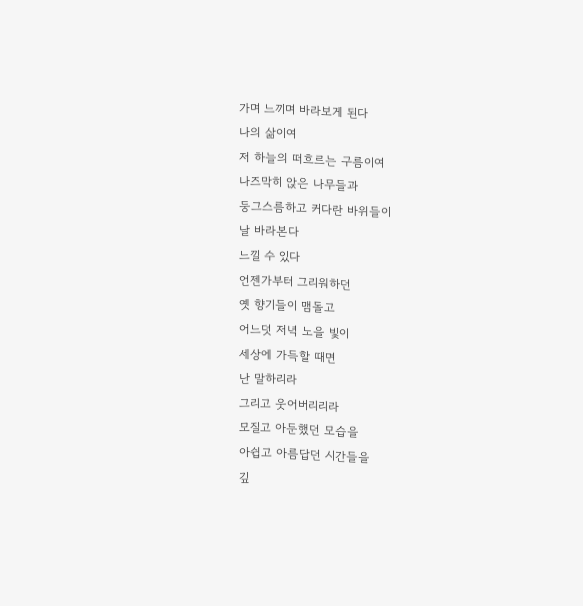가며 느끼며 바라보게 된다
나의 삶이여
저 하늘의 떠흐르는 구름이여
나즈막히 앉은 나무들과
둥그스름하고 커다란 바위들이
날 바라본다
느낄 수 있다
언젠가부터 그리워하던
옛 향기들이 맴돌고
어느덧 저녁 노을 빛이
세상에 가득할 때면
난 말하리라
그리고 웃어버리리라
모질고 아둔했던 모습을
아쉽고 아름답던 시간들을
깊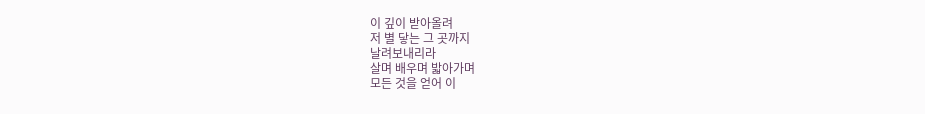이 깊이 받아올려
저 별 닿는 그 곳까지
날려보내리라
살며 배우며 밟아가며
모든 것을 얻어 이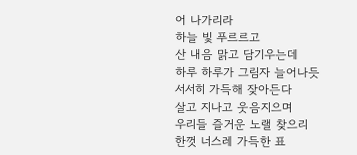어 나가리라
하늘 빛 푸르르고
산 내음 맑고 담기우는데
하루 하루가 그림자 늘어나듯
서서히 가득해 잦아든다
살고 지나고 웃음지으며
우리들 즐거운 노랠 찾으리
한껏 너스레 가득한 표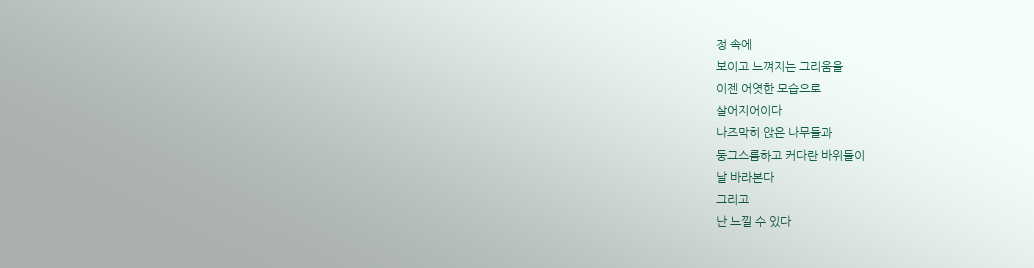정 속에
보이고 느껴지는 그리움을
이젠 어엿한 모습으로
살어지어이다
나즈막히 앉은 나무들과
둥그스름하고 커다란 바위들이
날 바라본다
그리고
난 느낄 수 있다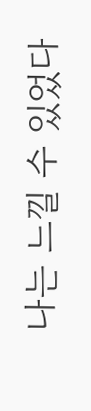나는 느낄 수 있었다